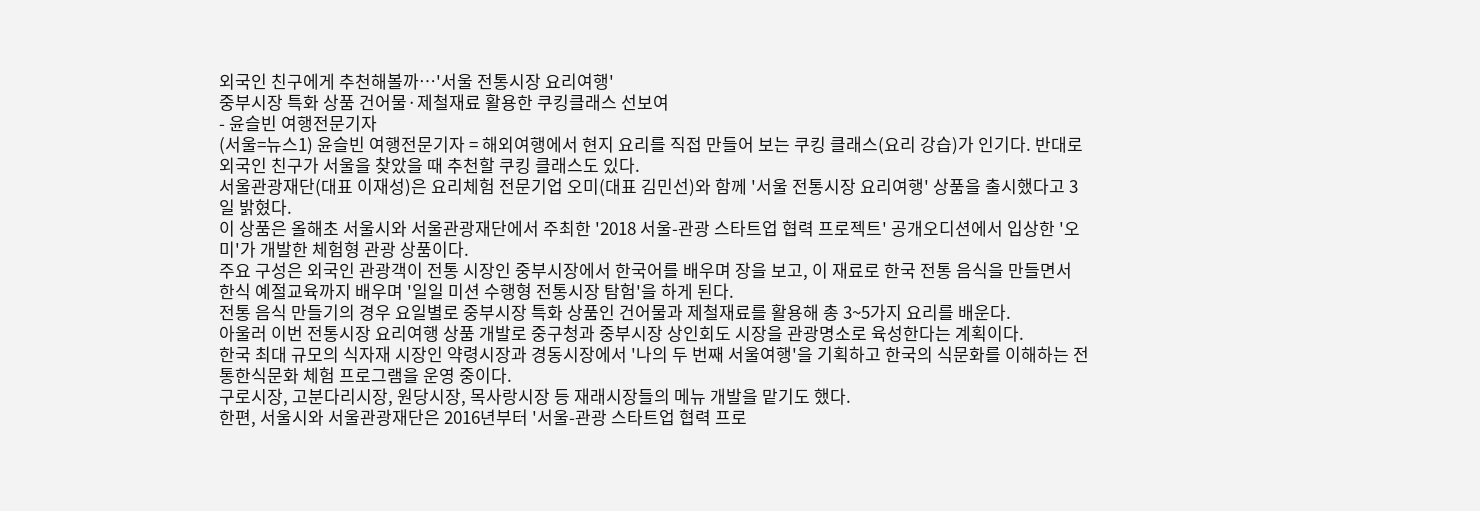외국인 친구에게 추천해볼까…'서울 전통시장 요리여행'
중부시장 특화 상품 건어물·제철재료 활용한 쿠킹클래스 선보여
- 윤슬빈 여행전문기자
(서울=뉴스1) 윤슬빈 여행전문기자 = 해외여행에서 현지 요리를 직접 만들어 보는 쿠킹 클래스(요리 강습)가 인기다. 반대로 외국인 친구가 서울을 찾았을 때 추천할 쿠킹 클래스도 있다.
서울관광재단(대표 이재성)은 요리체험 전문기업 오미(대표 김민선)와 함께 '서울 전통시장 요리여행' 상품을 출시했다고 3일 밝혔다.
이 상품은 올해초 서울시와 서울관광재단에서 주최한 '2018 서울-관광 스타트업 협력 프로젝트' 공개오디션에서 입상한 '오미'가 개발한 체험형 관광 상품이다.
주요 구성은 외국인 관광객이 전통 시장인 중부시장에서 한국어를 배우며 장을 보고, 이 재료로 한국 전통 음식을 만들면서 한식 예절교육까지 배우며 '일일 미션 수행형 전통시장 탐험'을 하게 된다.
전통 음식 만들기의 경우 요일별로 중부시장 특화 상품인 건어물과 제철재료를 활용해 총 3~5가지 요리를 배운다.
아울러 이번 전통시장 요리여행 상품 개발로 중구청과 중부시장 상인회도 시장을 관광명소로 육성한다는 계획이다.
한국 최대 규모의 식자재 시장인 약령시장과 경동시장에서 '나의 두 번째 서울여행'을 기획하고 한국의 식문화를 이해하는 전통한식문화 체험 프로그램을 운영 중이다.
구로시장, 고분다리시장, 원당시장, 목사랑시장 등 재래시장들의 메뉴 개발을 맡기도 했다.
한편, 서울시와 서울관광재단은 2016년부터 '서울-관광 스타트업 협력 프로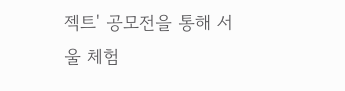젝트' 공모전을 통해 서울 체험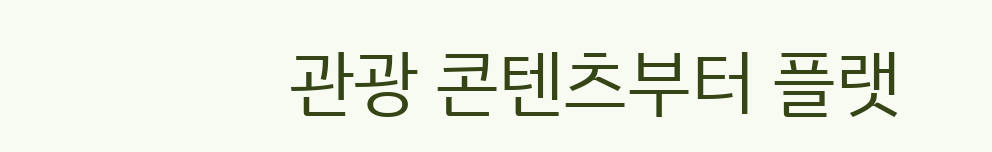관광 콘텐츠부터 플랫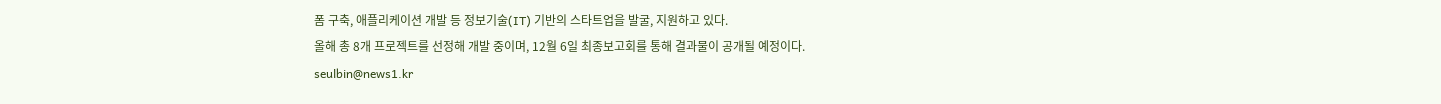폼 구축, 애플리케이션 개발 등 정보기술(IT) 기반의 스타트업을 발굴, 지원하고 있다.
올해 총 8개 프로젝트를 선정해 개발 중이며, 12월 6일 최종보고회를 통해 결과물이 공개될 예정이다.
seulbin@news1.kr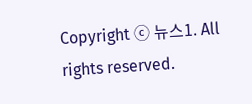Copyright ⓒ 뉴스1. All rights reserved.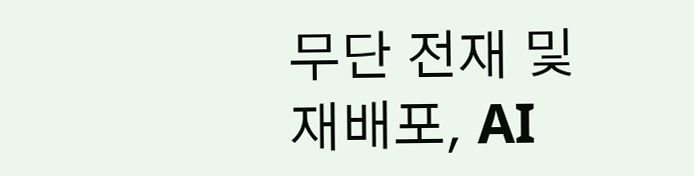무단 전재 및 재배포, AI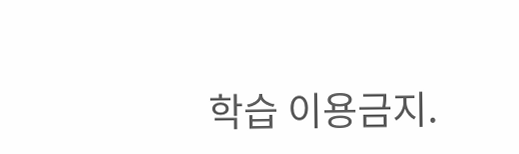학습 이용금지.